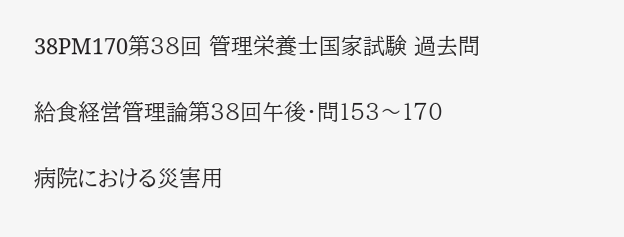38PM170第38回 管理栄養士国家試験 過去問

給食経営管理論第38回午後・問153〜170

病院における災害用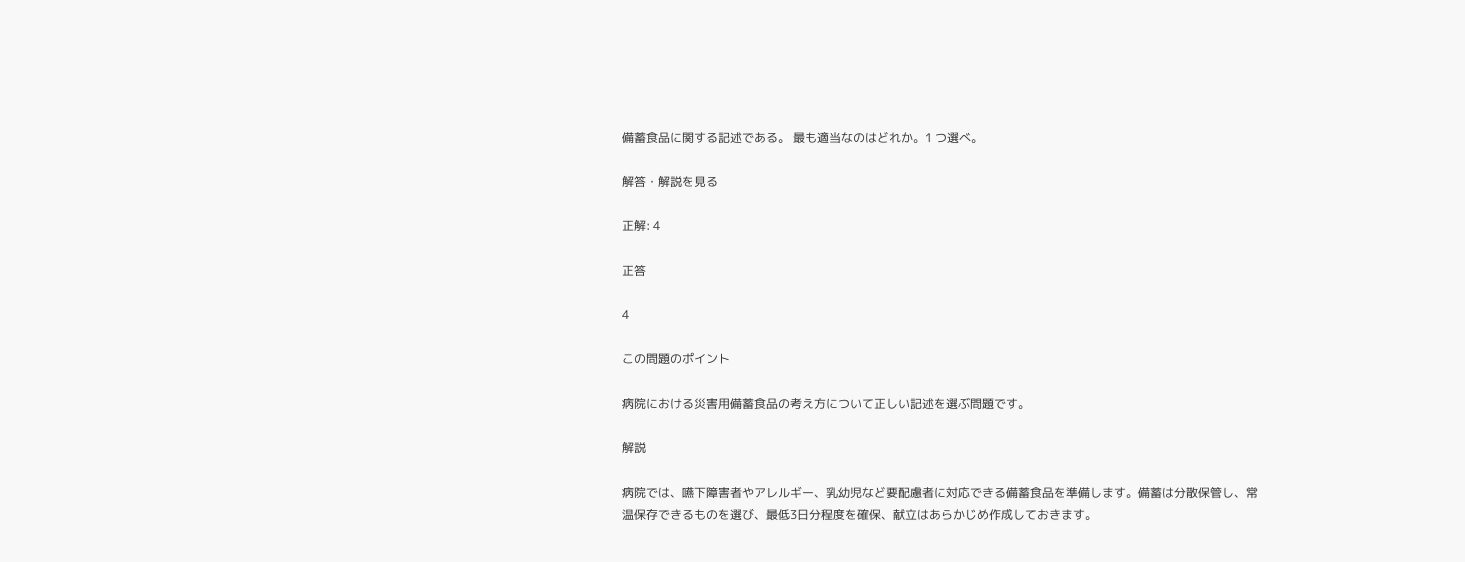備蓄食品に関する記述である。 最も適当なのはどれか。1 つ選べ。

解答・解説を見る

正解: 4

正答

4

この問題のポイント

病院における災害用備蓄食品の考え方について正しい記述を選ぶ問題です。

解説

病院では、嚥下障害者やアレルギー、乳幼児など要配慮者に対応できる備蓄食品を準備します。備蓄は分散保管し、常温保存できるものを選び、最低3日分程度を確保、献立はあらかじめ作成しておきます。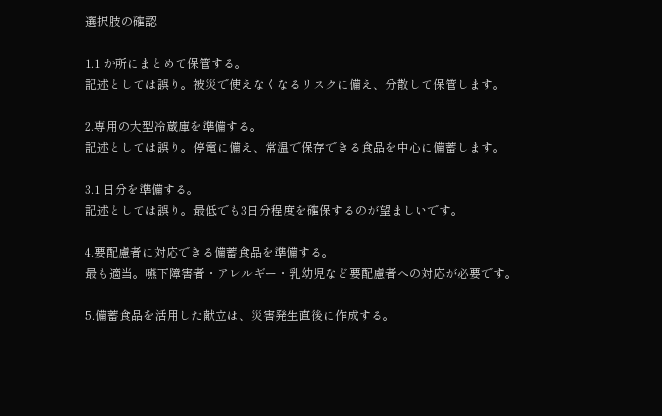選択肢の確認

1.1 か所にまとめて保管する。
記述としては誤り。被災で使えなくなるリスクに備え、分散して保管します。

2.専用の大型冷蔵庫を準備する。
記述としては誤り。停電に備え、常温で保存できる食品を中心に備蓄します。

3.1 日分を準備する。
記述としては誤り。最低でも3日分程度を確保するのが望ましいです。

4.要配慮者に対応できる備蓄食品を準備する。
最も適当。嚥下障害者・アレルギー・乳幼児など要配慮者への対応が必要です。

5.備蓄食品を活用した献立は、災害発生直後に作成する。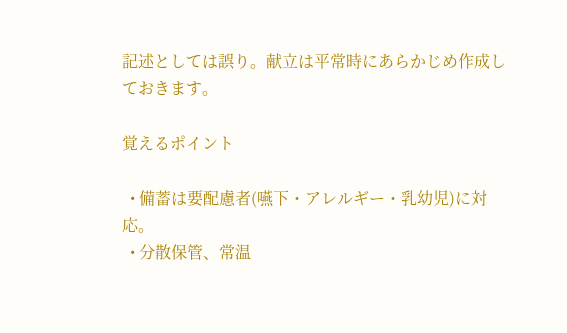記述としては誤り。献立は平常時にあらかじめ作成しておきます。

覚えるポイント

  • 備蓄は要配慮者(嚥下・アレルギー・乳幼児)に対応。
  • 分散保管、常温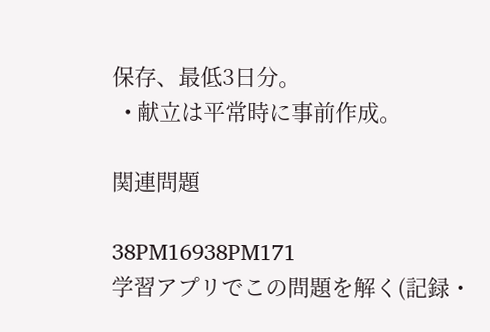保存、最低3日分。
  • 献立は平常時に事前作成。

関連問題

38PM16938PM171
学習アプリでこの問題を解く(記録・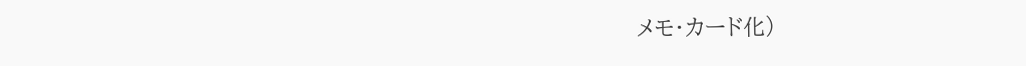メモ・カード化)